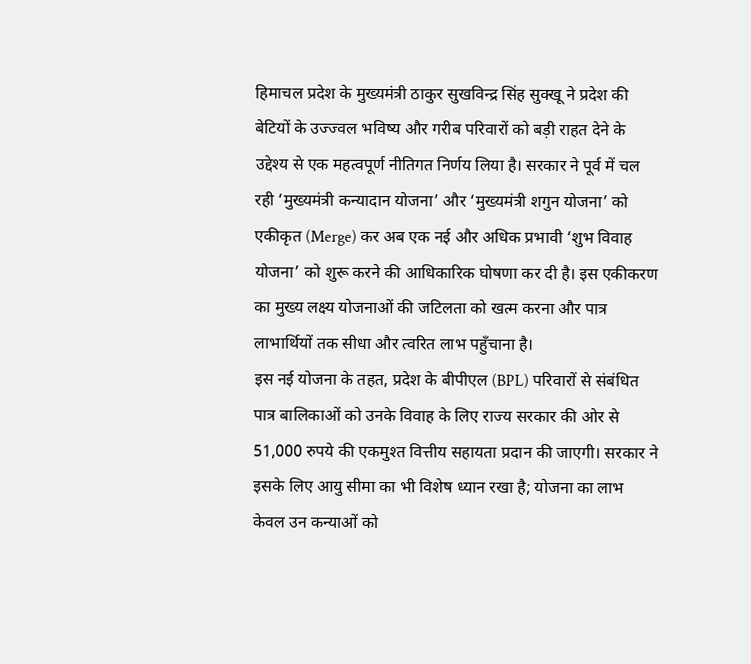हिमाचल प्रदेश के मुख्यमंत्री ठाकुर सुखविन्द्र सिंह सुक्खू ने प्रदेश की बेटियों के उज्ज्वल भविष्य और गरीब परिवारों को बड़ी राहत देने के उद्देश्य से एक महत्वपूर्ण नीतिगत निर्णय लिया है। सरकार ने पूर्व में चल रही ‘मुख्यमंत्री कन्यादान योजना’ और ‘मुख्यमंत्री शगुन योजना’ को एकीकृत (Merge) कर अब एक नई और अधिक प्रभावी ‘शुभ विवाह योजना’ को शुरू करने की आधिकारिक घोषणा कर दी है। इस एकीकरण का मुख्य लक्ष्य योजनाओं की जटिलता को खत्म करना और पात्र लाभार्थियों तक सीधा और त्वरित लाभ पहुँचाना है।
इस नई योजना के तहत, प्रदेश के बीपीएल (BPL) परिवारों से संबंधित पात्र बालिकाओं को उनके विवाह के लिए राज्य सरकार की ओर से 51,000 रुपये की एकमुश्त वित्तीय सहायता प्रदान की जाएगी। सरकार ने इसके लिए आयु सीमा का भी विशेष ध्यान रखा है; योजना का लाभ केवल उन कन्याओं को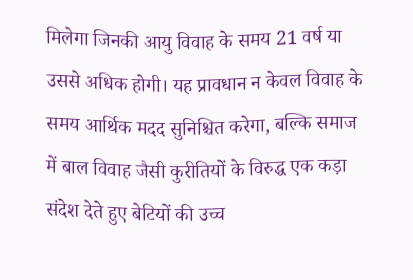मिलेगा जिनकी आयु विवाह के समय 21 वर्ष या उससे अधिक होगी। यह प्रावधान न केवल विवाह के समय आर्थिक मदद सुनिश्चित करेगा, बल्कि समाज में बाल विवाह जैसी कुरीतियों के विरुद्ध एक कड़ा संदेश देते हुए बेटियों की उच्च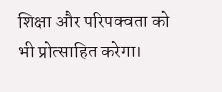शिक्षा और परिपक्वता को भी प्रोत्साहित करेगा।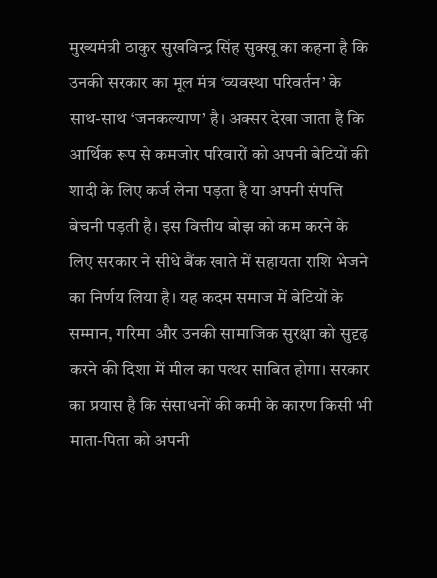मुख्यमंत्री ठाकुर सुखविन्द्र सिंह सुक्खू का कहना है कि उनकी सरकार का मूल मंत्र ‘व्यवस्था परिवर्तन’ के साथ-साथ ‘जनकल्याण’ है। अक्सर देखा जाता है कि आर्थिक रूप से कमजोर परिवारों को अपनी बेटियों की शादी के लिए कर्ज लेना पड़ता है या अपनी संपत्ति बेचनी पड़ती है। इस वित्तीय बोझ को कम करने के लिए सरकार ने सीधे बैंक खाते में सहायता राशि भेजने का निर्णय लिया है। यह कदम समाज में बेटियों के सम्मान, गरिमा और उनकी सामाजिक सुरक्षा को सुदृढ़ करने की दिशा में मील का पत्थर साबित होगा। सरकार का प्रयास है कि संसाधनों की कमी के कारण किसी भी माता-पिता को अपनी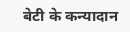बेटी के कन्यादान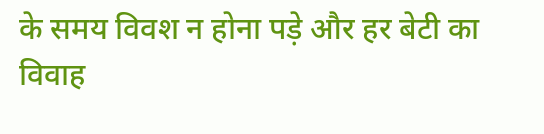के समय विवश न होना पड़े और हर बेटी का विवाह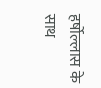हर्षोल्लास के साथ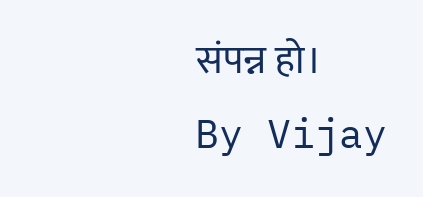संपन्न हो।
By Vijay